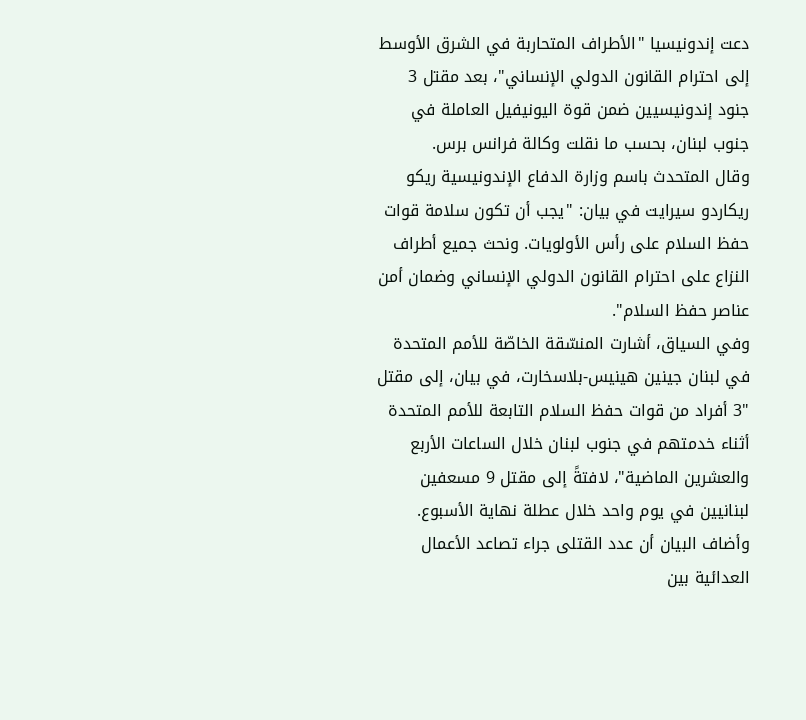دعت إندونيسيا "الأطراف المتحاربة في الشرق الأوسط إلى احترام القانون الدولي الإنساني"، بعد مقتل 3 جنود إندونيسيين ضمن قوة اليونيفيل العاملة في جنوب لبنان، بحسب ما نقلت وكالة فرانس برس.
وقال المتحدث باسم وزارة الدفاع الإندونيسية ريكو ريكاردو سيرايت في بيان: "يجب أن تكون سلامة قوات حفظ السلام على رأس الأولويات. ونحث جميع أطراف النزاع على احترام القانون الدولي الإنساني وضمان أمن عناصر حفظ السلام".
وفي السياق، أشارت المنسّقة الخاصّة للأمم المتحدة في لبنان جينين هينيس-بلاسخارت، في بيان، إلى مقتل "3 أفراد من قوات حفظ السلام التابعة للأمم المتحدة أثناء خدمتهم في جنوب لبنان خلال الساعات الأربع والعشرين الماضية"، لافتةً إلى مقتل 9 مسعفين لبنانيين في يوم واحد خلال عطلة نهاية الأسبوع.
وأضاف البيان أن عدد القتلى جراء تصاعد الأعمال العدائية بين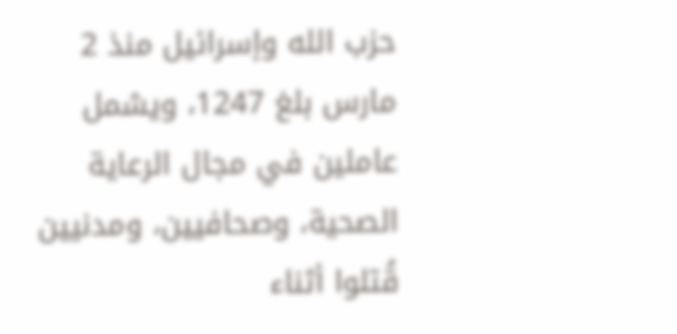حزب الله وإسرائيل منذ 2 مارس بلغ 1247، ويشمل عاملين في مجال الرعاية الصحية، وصحافيين، ومدنيين قُتلوا أثناء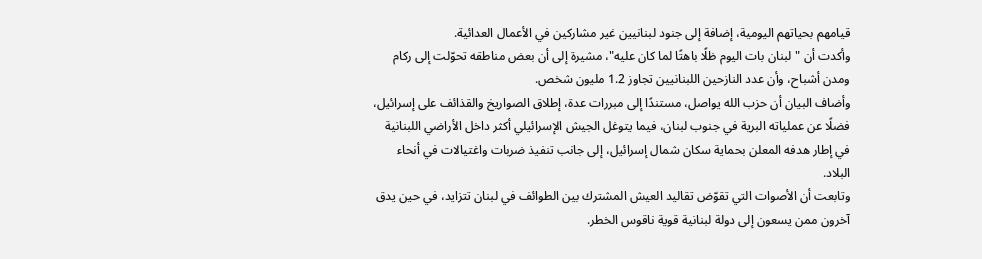قيامهم بحياتهم اليومية، إضافة إلى جنود لبنانيين غير مشاركين في الأعمال العدائية.
وأكدت أن "لبنان بات اليوم ظلًا باهتًا لما كان عليه"، مشيرة إلى أن بعض مناطقه تحوّلت إلى ركام ومدن أشباح، وأن عدد النازحين اللبنانيين تجاوز 1.2 مليون شخص.
وأضاف البيان أن حزب الله يواصل، مستندًا إلى مبررات عدة، إطلاق الصواريخ والقذائف على إسرائيل، فضلًا عن عملياته البرية في جنوب لبنان، فيما يتوغل الجيش الإسرائيلي أكثر داخل الأراضي اللبنانية في إطار هدفه المعلن بحماية سكان شمال إسرائيل، إلى جانب تنفيذ ضربات واغتيالات في أنحاء البلاد.
وتابعت أن الأصوات التي تقوّض تقاليد العيش المشترك بين الطوائف في لبنان تتزايد، في حين يدق آخرون ممن يسعون إلى دولة لبنانية قوية ناقوس الخطر.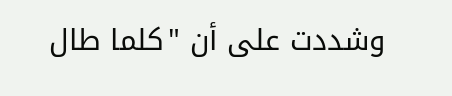وشددت على أن "كلما طال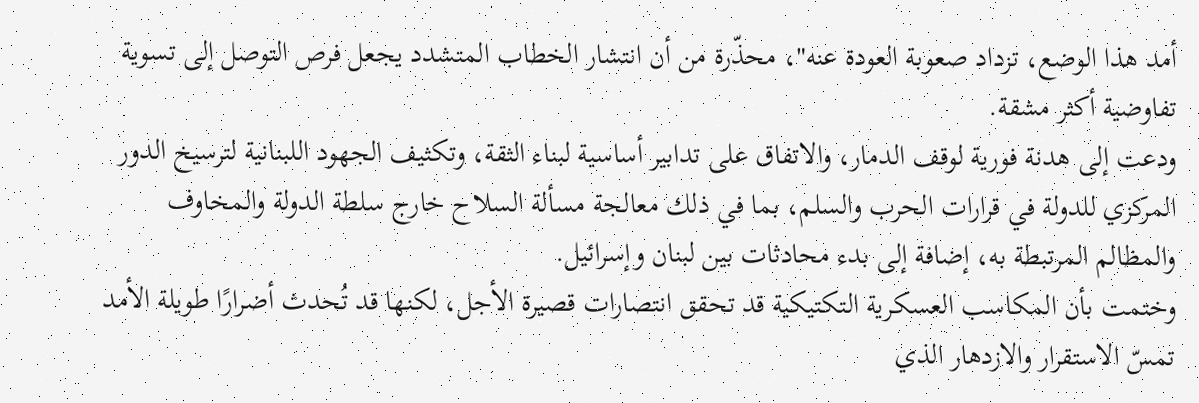أمد هذا الوضع، تزداد صعوبة العودة عنه"، محذّرة من أن انتشار الخطاب المتشدد يجعل فرص التوصل إلى تسوية تفاوضية أكثر مشقة.
ودعت إلى هدنة فورية لوقف الدمار، والاتفاق على تدابير أساسية لبناء الثقة، وتكثيف الجهود اللبنانية لترسيخ الدور المركزي للدولة في قرارات الحرب والسلم، بما في ذلك معالجة مسألة السلاح خارج سلطة الدولة والمخاوف والمظالم المرتبطة به، إضافة إلى بدء محادثات بين لبنان وإسرائيل.
وختمت بأن المكاسب العسكرية التكتيكية قد تحقق انتصارات قصيرة الأجل، لكنها قد تُحدث أضرارًا طويلة الأمد تمسّ الاستقرار والازدهار الذي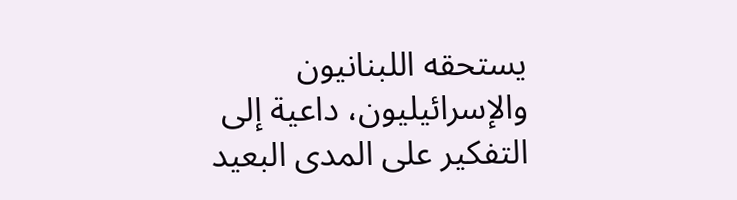يستحقه اللبنانيون والإسرائيليون، داعية إلى التفكير على المدى البعيد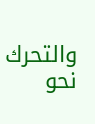والتحرك نحو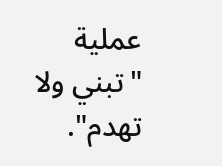عملية "تبني ولا تهدم".